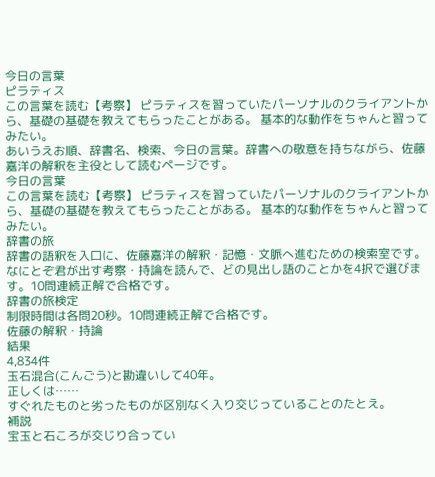今日の言葉
ピラティス
この言葉を読む【考察】 ピラティスを習っていたパーソナルのクライアントから、基礎の基礎を教えてもらったことがある。 基本的な動作をちゃんと習ってみたい。
あいうえお順、辞書名、検索、今日の言葉。辞書への敬意を持ちながら、佐藤嘉洋の解釈を主役として読むページです。
今日の言葉
この言葉を読む【考察】 ピラティスを習っていたパーソナルのクライアントから、基礎の基礎を教えてもらったことがある。 基本的な動作をちゃんと習ってみたい。
辞書の旅
辞書の語釈を入口に、佐藤嘉洋の解釈・記憶・文脈へ進むための検索室です。
なにとぞ君が出す考察・持論を読んで、どの見出し語のことかを4択で選びます。10問連続正解で合格です。
辞書の旅検定
制限時間は各問20秒。10問連続正解で合格です。
佐藤の解釈・持論
結果
4,834件
玉石混合(こんごう)と勘違いして40年。
正しくは……
すぐれたものと劣ったものが区別なく入り交じっていることのたとえ。
補説
宝玉と石ころが交じり合ってい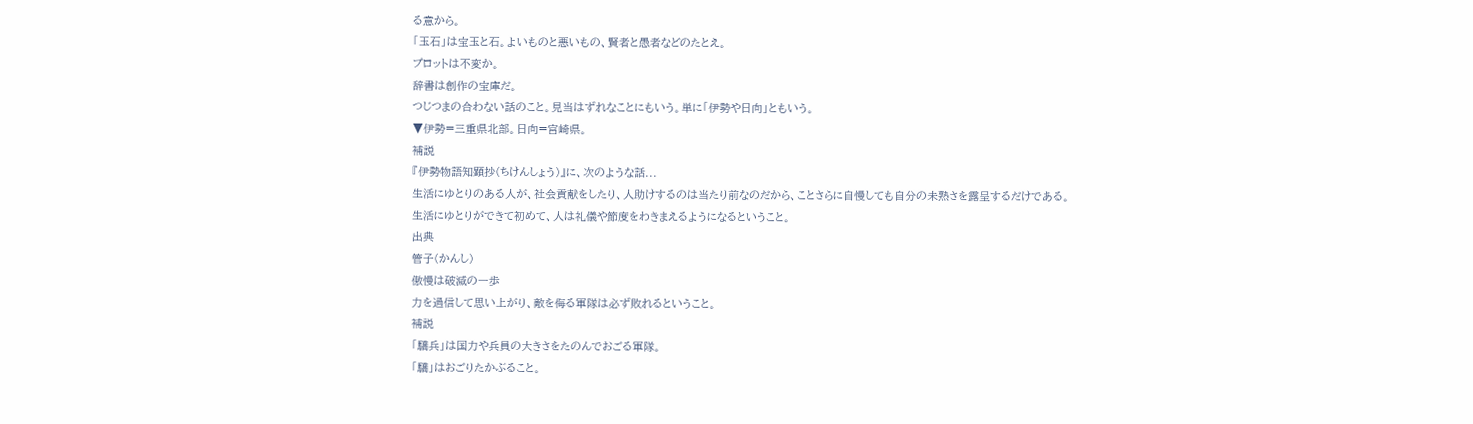る意から。
「玉石」は宝玉と石。よいものと悪いもの、賢者と愚者などのたとえ。
プロットは不変か。
辞書は創作の宝庫だ。
つじつまの合わない話のこと。見当はずれなことにもいう。単に「伊勢や日向」ともいう。
▼伊勢=三重県北部。日向=宮崎県。
補説
『伊勢物語知顕抄(ちけんしょう)』に、次のような話...
生活にゆとりのある人が、社会貢献をしたり、人助けするのは当たり前なのだから、ことさらに自慢しても自分の未熟さを露呈するだけである。
生活にゆとりができて初めて、人は礼儀や節度をわきまえるようになるということ。
出典
管子(かんし)
傲慢は破滅の一歩
力を過信して思い上がり、敵を侮る軍隊は必ず敗れるということ。
補説
「驕兵」は国力や兵員の大きさをたのんでおごる軍隊。
「驕」はおごりたかぶること。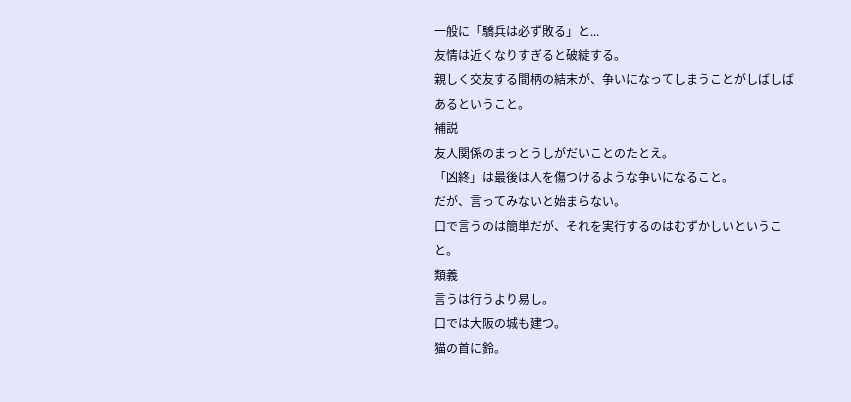一般に「驕兵は必ず敗る」と...
友情は近くなりすぎると破綻する。
親しく交友する間柄の結末が、争いになってしまうことがしばしばあるということ。
補説
友人関係のまっとうしがだいことのたとえ。
「凶終」は最後は人を傷つけるような争いになること。
だが、言ってみないと始まらない。
口で言うのは簡単だが、それを実行するのはむずかしいということ。
類義
言うは行うより易し。
口では大阪の城も建つ。
猫の首に鈴。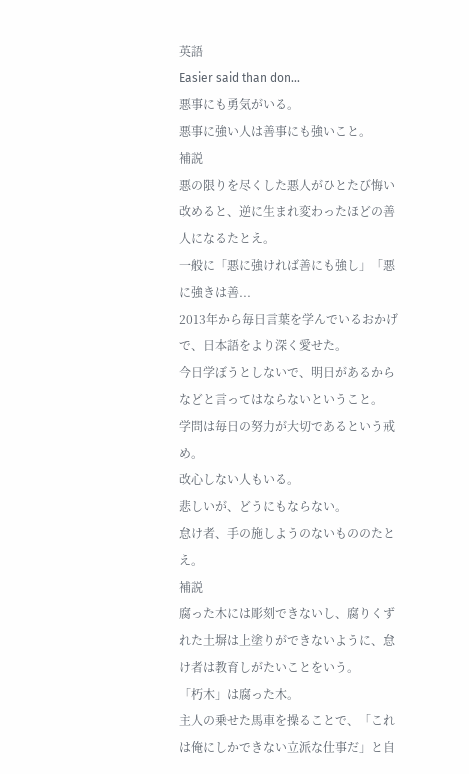英語
Easier said than don...
悪事にも勇気がいる。
悪事に強い人は善事にも強いこと。
補説
悪の限りを尽くした悪人がひとたび悔い改めると、逆に生まれ変わったほどの善人になるたとえ。
一般に「悪に強ければ善にも強し」「悪に強きは善...
2013年から毎日言葉を学んでいるおかげで、日本語をより深く愛せた。
今日学ぼうとしないで、明日があるからなどと言ってはならないということ。
学問は毎日の努力が大切であるという戒め。
改心しない人もいる。
悲しいが、どうにもならない。
怠け者、手の施しようのないもののたとえ。
補説
腐った木には彫刻できないし、腐りくずれた土塀は上塗りができないように、怠け者は教育しがたいことをいう。
「朽木」は腐った木。
主人の乗せた馬車を操ることで、「これは俺にしかできない立派な仕事だ」と自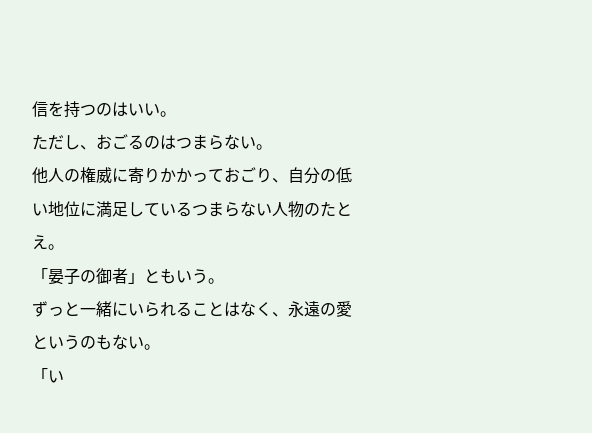信を持つのはいい。
ただし、おごるのはつまらない。
他人の権威に寄りかかっておごり、自分の低い地位に満足しているつまらない人物のたとえ。
「晏子の御者」ともいう。
ずっと一緒にいられることはなく、永遠の愛というのもない。
「い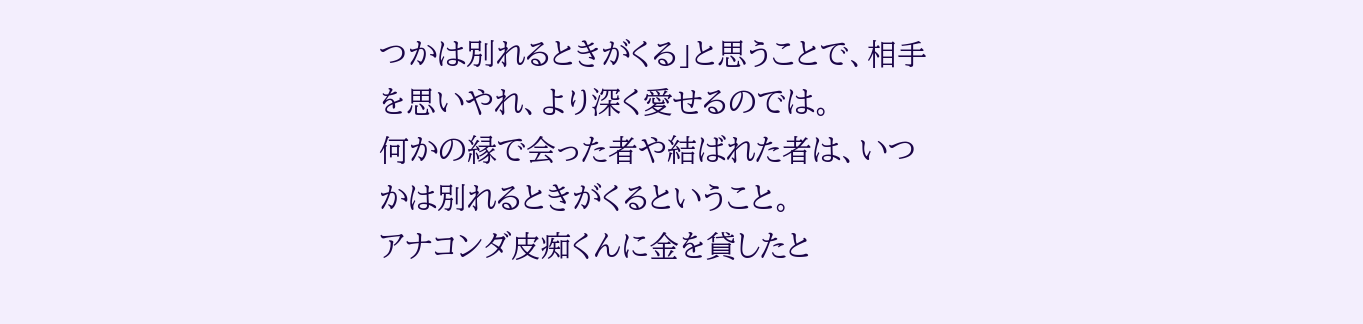つかは別れるときがくる」と思うことで、相手を思いやれ、より深く愛せるのでは。
何かの縁で会った者や結ばれた者は、いつかは別れるときがくるということ。
アナコンダ皮痴くんに金を貸したと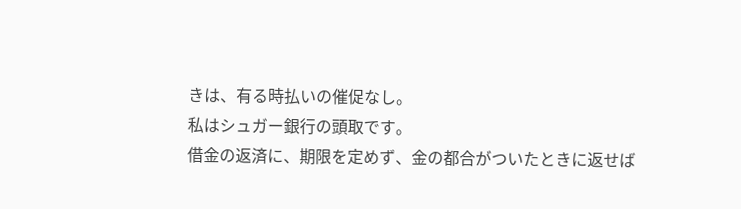きは、有る時払いの催促なし。
私はシュガー銀行の頭取です。
借金の返済に、期限を定めず、金の都合がついたときに返せば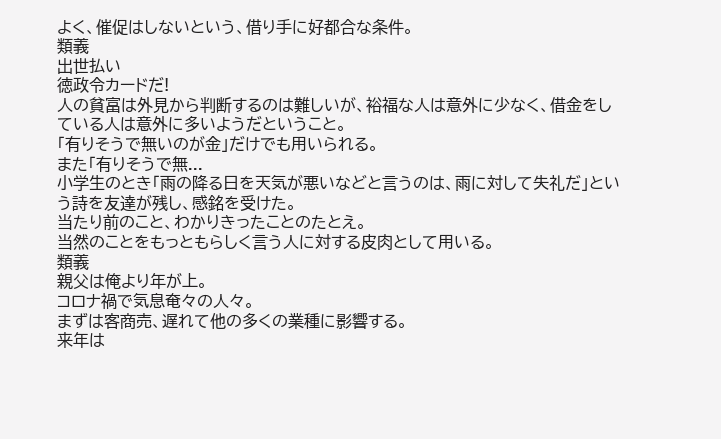よく、催促はしないという、借り手に好都合な条件。
類義
出世払い
徳政令カードだ!
人の貧富は外見から判断するのは難しいが、裕福な人は意外に少なく、借金をしている人は意外に多いようだということ。
「有りそうで無いのが金」だけでも用いられる。
また「有りそうで無...
小学生のとき「雨の降る日を天気が悪いなどと言うのは、雨に対して失礼だ」という詩を友達が残し、感銘を受けた。
当たり前のこと、わかりきったことのたとえ。
当然のことをもっともらしく言う人に対する皮肉として用いる。
類義
親父は俺より年が上。
コロナ禍で気息奄々の人々。
まずは客商売、遅れて他の多くの業種に影響する。
来年は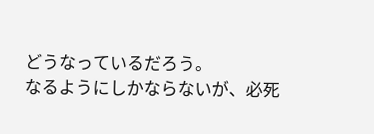どうなっているだろう。
なるようにしかならないが、必死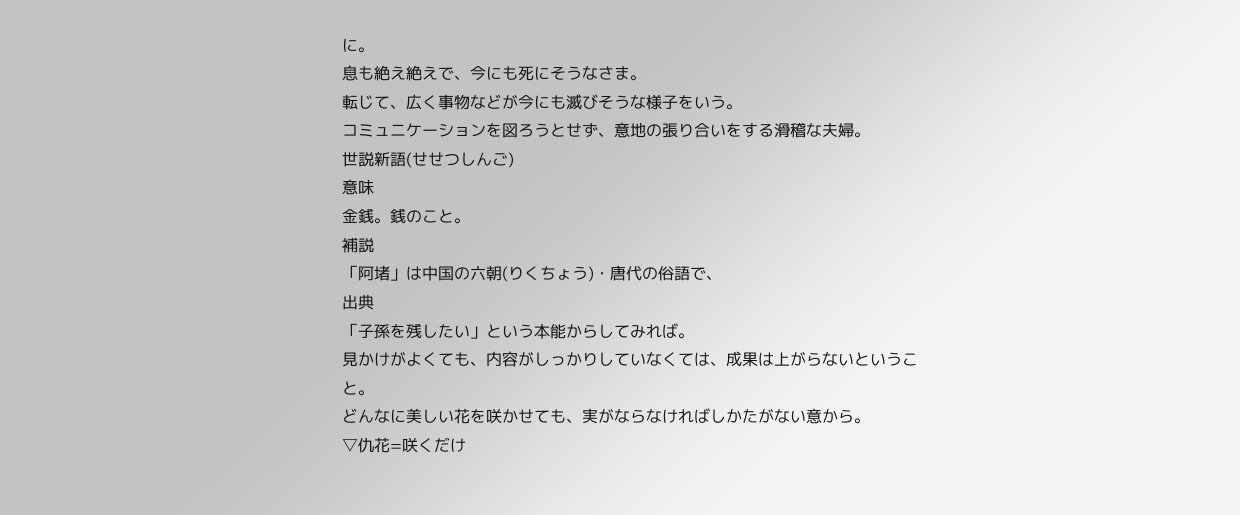に。
息も絶え絶えで、今にも死にそうなさま。
転じて、広く事物などが今にも滅びそうな様子をいう。
コミュニケーションを図ろうとせず、意地の張り合いをする滑稽な夫婦。
世説新語(せせつしんご)
意味
金銭。銭のこと。
補説
「阿堵」は中国の六朝(りくちょう)・唐代の俗語で、
出典
「子孫を残したい」という本能からしてみれば。
見かけがよくても、内容がしっかりしていなくては、成果は上がらないということ。
どんなに美しい花を咲かせても、実がならなければしかたがない意から。
▽仇花=咲くだけ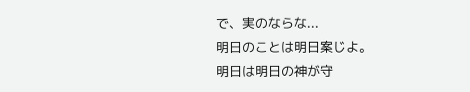で、実のならな...
明日のことは明日案じよ。
明日は明日の神が守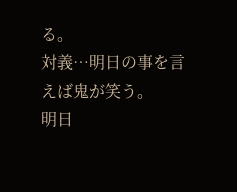る。
対義…明日の事を言えば鬼が笑う。
明日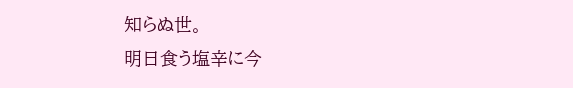知らぬ世。
明日食う塩辛に今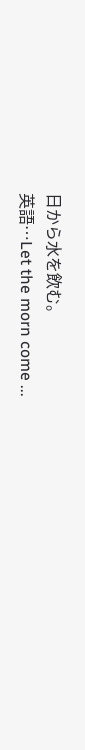日から水を飲む。
英語…Let the morn come ...